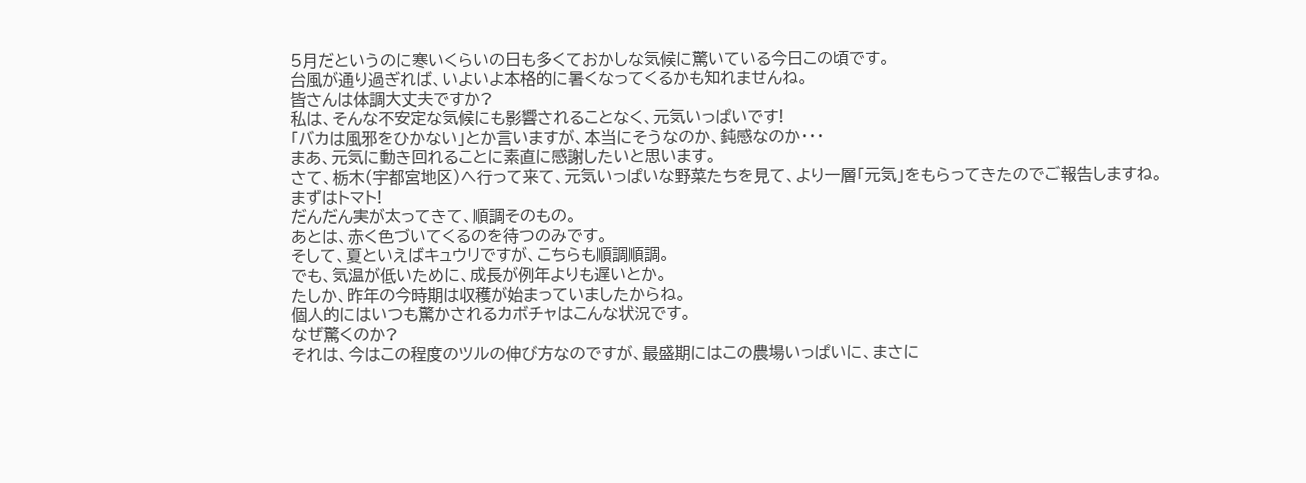5月だというのに寒いくらいの日も多くておかしな気候に驚いている今日この頃です。
台風が通り過ぎれば、いよいよ本格的に暑くなってくるかも知れませんね。
皆さんは体調大丈夫ですか?
私は、そんな不安定な気候にも影響されることなく、元気いっぱいです!
「バカは風邪をひかない」とか言いますが、本当にそうなのか、鈍感なのか・・・
まあ、元気に動き回れることに素直に感謝したいと思います。
さて、栃木(宇都宮地区)へ行って来て、元気いっぱいな野菜たちを見て、より一層「元気」をもらってきたのでご報告しますね。
まずはトマト!
だんだん実が太ってきて、順調そのもの。
あとは、赤く色づいてくるのを待つのみです。
そして、夏といえばキュウリですが、こちらも順調順調。
でも、気温が低いために、成長が例年よりも遅いとか。
たしか、昨年の今時期は収穫が始まっていましたからね。
個人的にはいつも驚かされるカボチャはこんな状況です。
なぜ驚くのか?
それは、今はこの程度のツルの伸び方なのですが、最盛期にはこの農場いっぱいに、まさに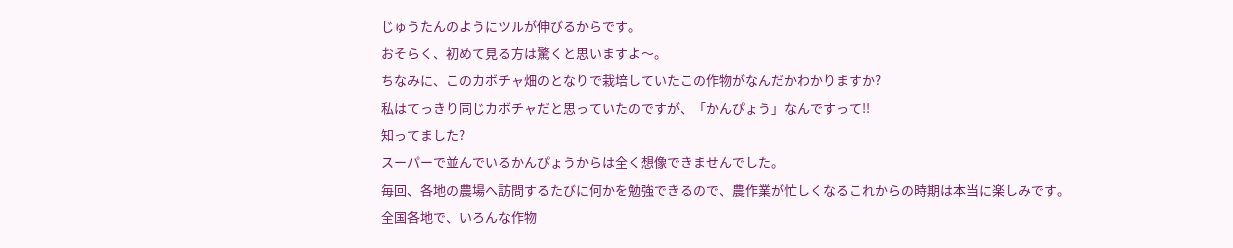じゅうたんのようにツルが伸びるからです。
おそらく、初めて見る方は驚くと思いますよ〜。
ちなみに、このカボチャ畑のとなりで栽培していたこの作物がなんだかわかりますか?
私はてっきり同じカボチャだと思っていたのですが、「かんぴょう」なんですって!!
知ってました?
スーパーで並んでいるかんぴょうからは全く想像できませんでした。
毎回、各地の農場へ訪問するたびに何かを勉強できるので、農作業が忙しくなるこれからの時期は本当に楽しみです。
全国各地で、いろんな作物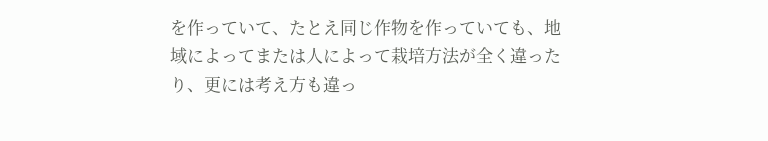を作っていて、たとえ同じ作物を作っていても、地域によってまたは人によって栽培方法が全く違ったり、更には考え方も違っ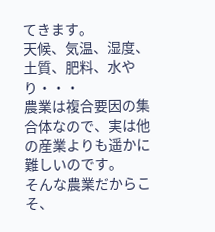てきます。
天候、気温、湿度、土質、肥料、水やり・・・
農業は複合要因の集合体なので、実は他の産業よりも遥かに難しいのです。
そんな農業だからこそ、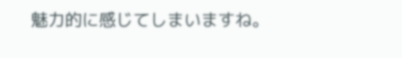魅力的に感じてしまいますね。